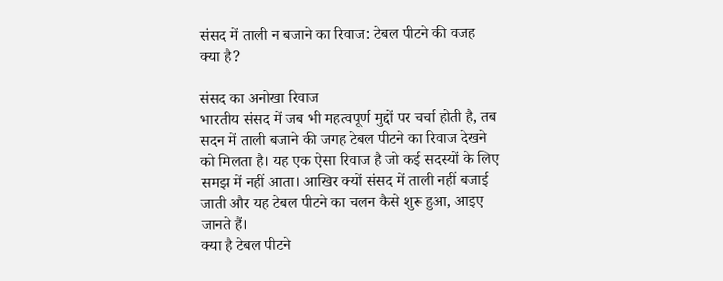संसद में ताली न बजाने का रिवाज: टेबल पीटने की वजह क्या है?

संसद का अनोखा रिवाज
भारतीय संसद में जब भी महत्वपूर्ण मुद्दों पर चर्चा होती है, तब सदन में ताली बजाने की जगह टेबल पीटने का रिवाज देखने को मिलता है। यह एक ऐसा रिवाज है जो कई सदस्यों के लिए समझ में नहीं आता। आखिर क्यों संसद में ताली नहीं बजाई जाती और यह टेबल पीटने का चलन कैसे शुरू हुआ, आइए जानते हैं।
क्या है टेबल पीटने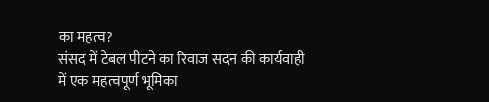का महत्व?
संसद में टेबल पीटने का रिवाज सदन की कार्यवाही में एक महत्वपूर्ण भूमिका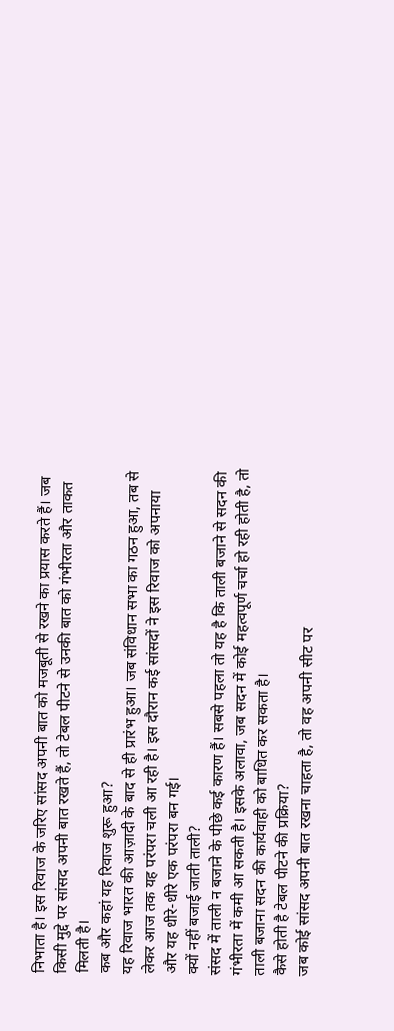निभाता है। इस रिवाज के जरिए सांसद अपनी बात को मजबूती से रखने का प्रयास करते हैं। जब किसी मुद्दे पर सांसद अपनी बात रखते हैं, तो टेबल पीटने से उनकी बात को गंभीरता और ताकत मिलती है।
कब और कहां यह रिवाज शुरू हुआ?
यह रिवाज भारत की आज़ादी के बाद से ही प्रारंभ हुआ। जब संविधान सभा का गठन हुआ, तब से लेकर आज तक यह परंपरा चली आ रही है। इस दौरान कई सांसदों ने इस रिवाज को अपनाया और यह धीरे-धीरे एक परंपरा बन गई।
क्यों नहीं बजाई जाती ताली?
संसद में ताली न बजाने के पीछे कई कारण हैं। सबसे पहला तो यह है कि ताली बजाने से सदन की गंभीरता में कमी आ सकती है। इसके अलावा, जब सदन में कोई महत्वपूर्ण चर्चा हो रही होती है, तो ताली बजाना सदन की कार्यवाही को बाधित कर सकता है।
कैसे होती है टेबल पीटने की प्रक्रिया?
जब कोई सांसद अपनी बात रखना चाहता है, तो वह अपनी सीट पर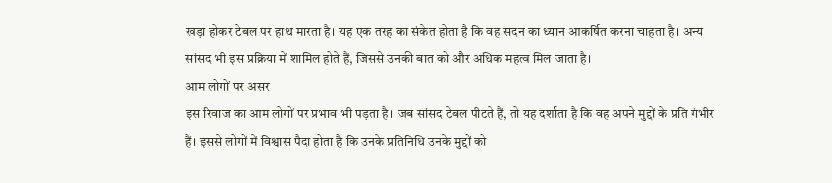खड़ा होकर टेबल पर हाथ मारता है। यह एक तरह का संकेत होता है कि वह सदन का ध्यान आकर्षित करना चाहता है। अन्य सांसद भी इस प्रक्रिया में शामिल होते हैं, जिससे उनकी बात को और अधिक महत्व मिल जाता है।
आम लोगों पर असर
इस रिवाज का आम लोगों पर प्रभाव भी पड़ता है। जब सांसद टेबल पीटते हैं, तो यह दर्शाता है कि वह अपने मुद्दों के प्रति गंभीर हैं। इससे लोगों में विश्वास पैदा होता है कि उनके प्रतिनिधि उनके मुद्दों को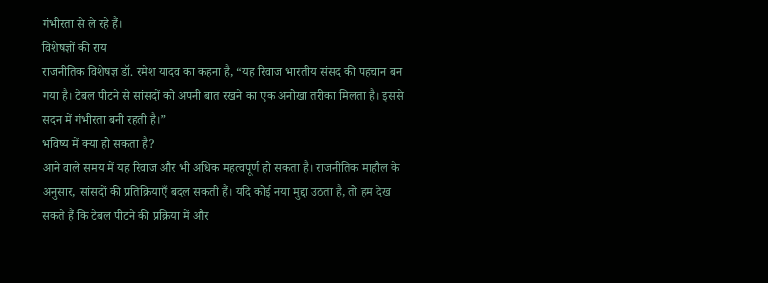गंभीरता से ले रहे हैं।
विशेषज्ञों की राय
राजनीतिक विशेषज्ञ डॉ. रमेश यादव का कहना है, “यह रिवाज भारतीय संसद की पहचान बन गया है। टेबल पीटने से सांसदों को अपनी बात रखने का एक अनोखा तरीका मिलता है। इससे सदन में गंभीरता बनी रहती है।”
भविष्य में क्या हो सकता है?
आने वाले समय में यह रिवाज और भी अधिक महत्वपूर्ण हो सकता है। राजनीतिक माहौल के अनुसार, सांसदों की प्रतिक्रियाएँ बदल सकती हैं। यदि कोई नया मुद्दा उठता है, तो हम देख सकते हैं कि टेबल पीटने की प्रक्रिया में और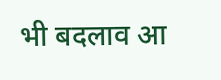भी बदलाव आ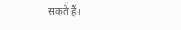सकते हैं।